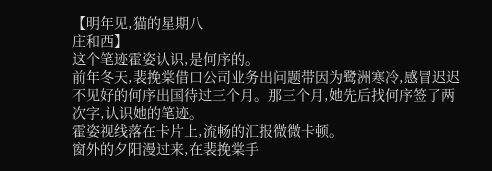【明年见,猫的星期八
庄和西】
这个笔迹霍姿认识,是何序的。
前年冬天,裴挽棠借口公司业务出问题带因为鹭洲寒冷,感冒迟迟不见好的何序出国待过三个月。那三个月,她先后找何序签了两次字,认识她的笔迹。
霍姿视线落在卡片上,流畅的汇报微微卡顿。
窗外的夕阳漫过来,在裴挽棠手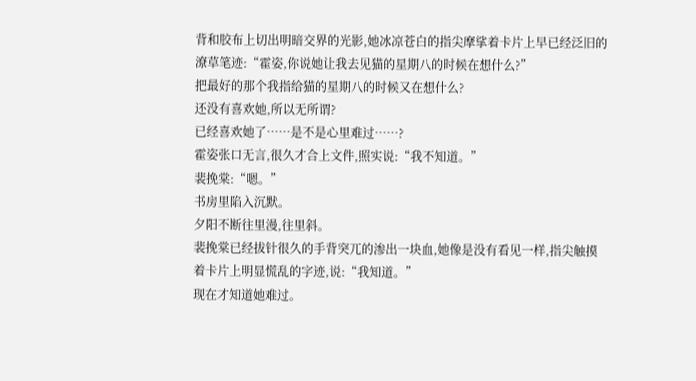背和胶布上切出明暗交界的光影,她冰凉苍白的指尖摩挲着卡片上早已经泛旧的潦草笔迹:“霍姿,你说她让我去见猫的星期八的时候在想什么?”
把最好的那个我指给猫的星期八的时候又在想什么?
还没有喜欢她,所以无所谓?
已经喜欢她了……是不是心里难过……?
霍姿张口无言,很久才合上文件,照实说:“我不知道。”
裴挽棠:“嗯。”
书房里陷入沉默。
夕阳不断往里漫,往里斜。
裴挽棠已经拔针很久的手背突兀的渗出一块血,她像是没有看见一样,指尖触摸着卡片上明显慌乱的字迹,说:“我知道。”
现在才知道她难过。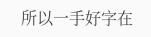所以一手好字在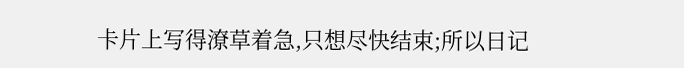卡片上写得潦草着急,只想尽快结束;所以日记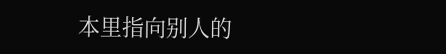本里指向别人的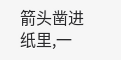箭头凿进纸里,一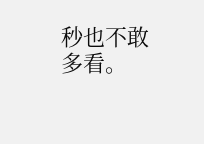秒也不敢多看。